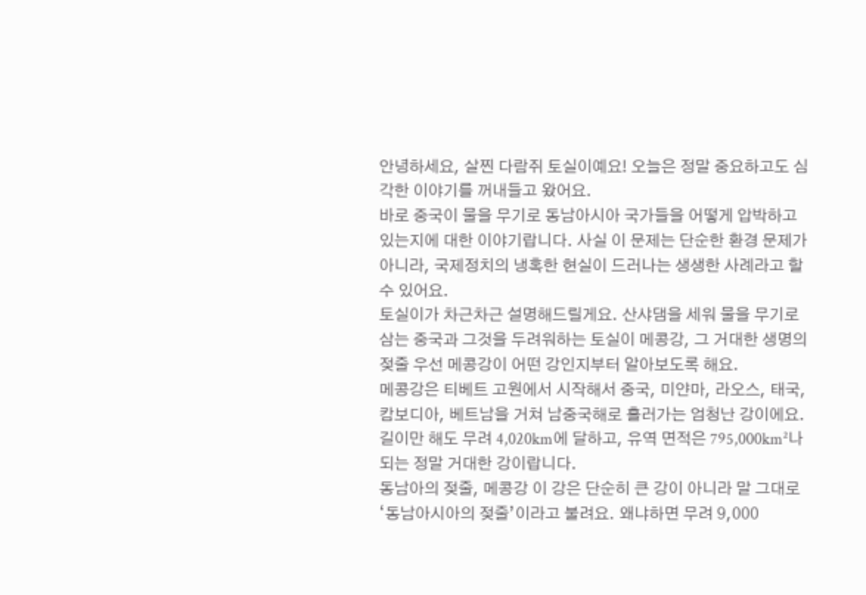안녕하세요, 살찐 다람쥐 토실이예요! 오늘은 정말 중요하고도 심각한 이야기를 꺼내들고 왔어요.
바로 중국이 물을 무기로 동남아시아 국가들을 어떻게 압박하고 있는지에 대한 이야기랍니다. 사실 이 문제는 단순한 환경 문제가 아니라, 국제정치의 냉혹한 현실이 드러나는 생생한 사례라고 할 수 있어요.
토실이가 차근차근 설명해드릴게요. 산샤댐을 세워 물을 무기로 삼는 중국과 그것을 두려워하는 토실이 메콩강, 그 거대한 생명의 젖줄 우선 메콩강이 어떤 강인지부터 알아보도록 해요.
메콩강은 티베트 고원에서 시작해서 중국, 미얀마, 라오스, 태국, 캄보디아, 베트남을 거쳐 남중국해로 흘러가는 엄청난 강이에요. 길이만 해도 무려 4,020km에 달하고, 유역 면적은 795,000km²나 되는 정말 거대한 강이랍니다.
동남아의 젖줄, 메콩강 이 강은 단순히 큰 강이 아니라 말 그대로 ‘동남아시아의 젖줄’이라고 불려요. 왜냐하면 무려 9,000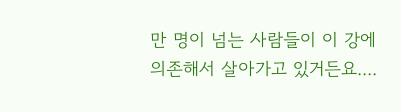만 명이 넘는 사람들이 이 강에 의존해서 살아가고 있거든요....